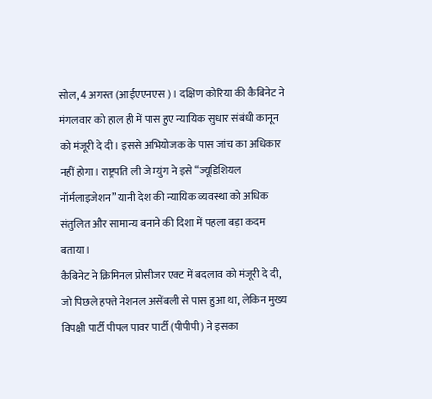सोल, 4 अगस्त (आईएएनएस)। दक्षिण कोरिया की कैबिनेट ने मंगलवार को हाल ही में पास हुए न्यायिक सुधार संबंधी कानून को मंजूरी दे दी। इससे अभियोजक के पास जांच का अधिकार नहीं होगा। राष्ट्रपति ली जे म्युंग ने इसे “ज्यूडिशियल नॉर्मलाइजेशन” यानी देश की न्यायिक व्यवस्था को अधिक संतुलित और सामान्य बनाने की दिशा में पहला बड़ा कदम बताया।
कैबिनेट ने क्रिमिनल प्रोसीजर एक्ट में बदलाव को मंजूरी दे दी, जो पिछले हफ्ते नेशनल असेंबली से पास हुआ था, लेकिन मुख्य विपक्षी पार्टी पीपल पावर पार्टी (पीपीपी) ने इसका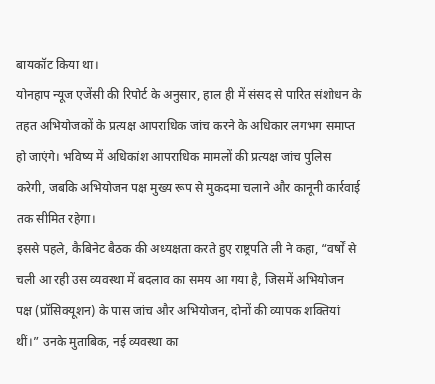बायकॉट किया था।
योनहाप न्यूज एजेंसी की रिपोर्ट के अनुसार, हाल ही में संसद से पारित संशोधन के तहत अभियोजकों के प्रत्यक्ष आपराधिक जांच करने के अधिकार लगभग समाप्त हो जाएंगे। भविष्य में अधिकांश आपराधिक मामलों की प्रत्यक्ष जांच पुलिस करेगी, जबकि अभियोजन पक्ष मुख्य रूप से मुकदमा चलाने और कानूनी कार्रवाई तक सीमित रहेगा।
इससे पहले, कैबिनेट बैठक की अध्यक्षता करते हुए राष्ट्रपति ली ने कहा, “वर्षों से चली आ रही उस व्यवस्था में बदलाव का समय आ गया है, जिसमें अभियोजन पक्ष (प्रॉसिक्यूशन) के पास जांच और अभियोजन, दोनों की व्यापक शक्तियां थीं।” उनके मुताबिक, नई व्यवस्था का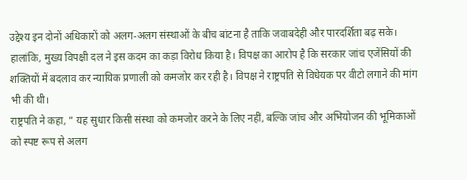उद्देश्य इन दोनों अधिकारों को अलग-अलग संस्थाओं के बीच बांटना है ताकि जवाबदेही और पारदर्शिता बढ़ सके।
हालांकि, मुख्य विपक्षी दल ने इस कदम का कड़ा विरोध किया है। विपक्ष का आरोप है कि सरकार जांच एजेंसियों की शक्तियों में बदलाव कर न्यायिक प्रणाली को कमजोर कर रही है। विपक्ष ने राष्ट्रपति से विधेयक पर वीटो लगाने की मांग भी की थी।
राष्ट्रपति ने कहा, ” यह सुधार किसी संस्था को कमजोर करने के लिए नहीं, बल्कि जांच और अभियोजन की भूमिकाओं को स्पष्ट रूप से अलग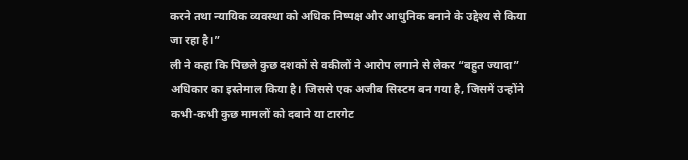करने तथा न्यायिक व्यवस्था को अधिक निष्पक्ष और आधुनिक बनाने के उद्देश्य से किया जा रहा है।”
ली ने कहा कि पिछले कुछ दशकों से वकीलों ने आरोप लगाने से लेकर “बहुत ज्यादा” अधिकार का इस्तेमाल किया है। जिससे एक अजीब सिस्टम बन गया है, जिसमें उन्होंने कभी-कभी कुछ मामलों को दबाने या टारगेट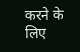करने के लिए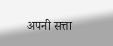अपनी सत्ता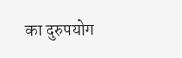का दुरुपयोग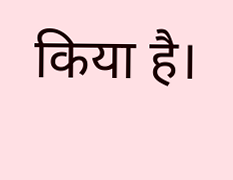किया है।